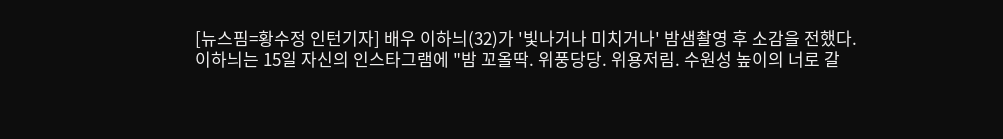[뉴스핌=황수정 인턴기자] 배우 이하늬(32)가 '빛나거나 미치거나' 밤샘촬영 후 소감을 전했다.
이하늬는 15일 자신의 인스타그램에 "밤 꼬올딱. 위풍당당. 위용저림. 수원성 높이의 너로 갈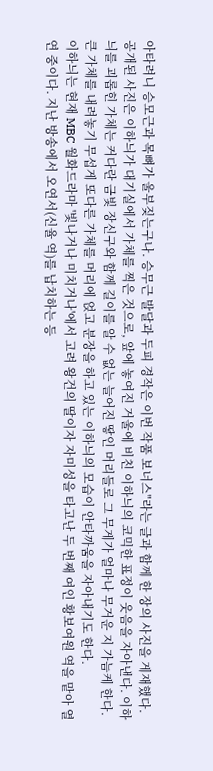아타려니 승모근과 목뼈가 울부짖는구나. 승무근 발달과 두피 경작은 이번 작품 보너스"라는 글과 함께 한 장의 사진을 게재했다.
공개된 사진은 이하늬가 대기실에서 가체를 찍은 것으로, 앞에 놓여진 거울에 비친 이하늬의 코믹한 표정이 웃음을 자아낸다. 이하늬를 괴롭힌 가체는 커다란 금빛 장신구와 함께 길이를 알 수 없는 늘어진 땋인 머리들로 그 무게가 얼마나 무거운 지 가늠케 한다.
큰 가체를 내려놓기 무섭게 또다른 가체를 머리에 얹고 분장을 하고 있는 이하늬의 모습이 안타까움을 자아내기도 한다.
이하늬는 현재 MBC 월화드라마 '빛나거나 미치거나'에서 고려 왕건의 딸이자 자미성을 타고난 두 번째 여인 황보여원 역을 맡아 열연 중이다. 지난 방송에서 오연서(신율 역)를 납치하는 등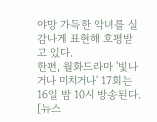야망 가득한 악녀를 실감나게 표현해 호평받고 있다.
한편, 월화드라마 '빛나거나 미치거나' 17회는 16일 밤 10시 방송된다.
[뉴스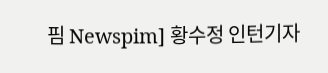핌 Newspim] 황수정 인턴기자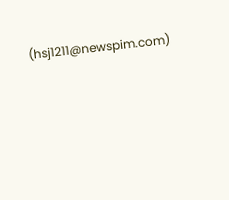(hsj1211@newspim.com)